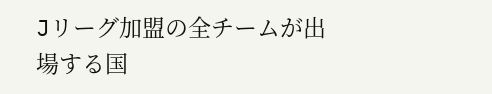Jリーグ加盟の全チームが出場する国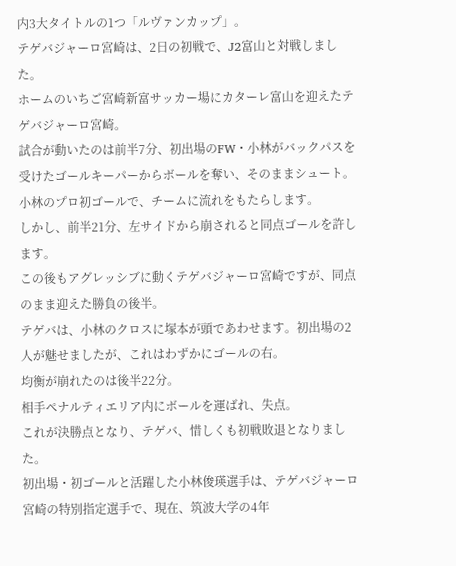内3大タイトルの1つ「ルヴァンカップ」。
テゲバジャーロ宮崎は、2日の初戦で、J2富山と対戦しました。
ホームのいちご宮崎新富サッカー場にカターレ富山を迎えたテゲバジャーロ宮崎。
試合が動いたのは前半7分、初出場のFW・小林がバックパスを受けたゴールキーパーからボールを奪い、そのままシュート。
小林のプロ初ゴールで、チームに流れをもたらします。
しかし、前半21分、左サイドから崩されると同点ゴールを許します。
この後もアグレッシブに動くテゲバジャーロ宮崎ですが、同点のまま迎えた勝負の後半。
テゲバは、小林のクロスに塚本が頭であわせます。初出場の2人が魅せましたが、これはわずかにゴールの右。
均衡が崩れたのは後半22分。
相手ペナルティエリア内にボールを運ばれ、失点。
これが決勝点となり、テゲバ、惜しくも初戦敗退となりました。
初出場・初ゴールと活躍した小林俊瑛選手は、テゲバジャーロ宮崎の特別指定選手で、現在、筑波大学の4年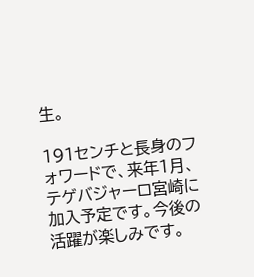生。

191センチと長身のフォワードで、来年1月、テゲバジャーロ宮崎に加入予定です。今後の活躍が楽しみです。